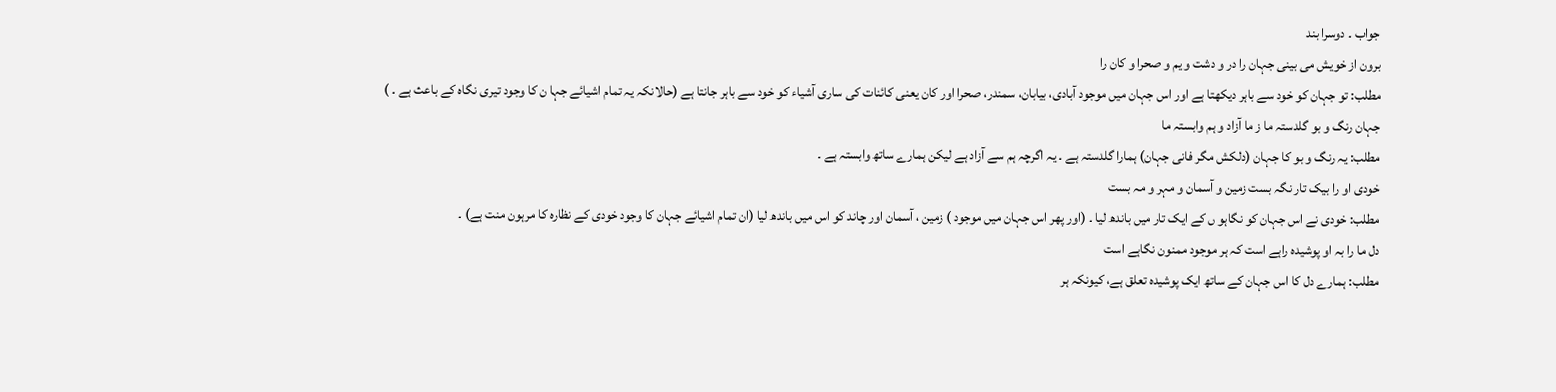جواب ۔ دوسرا بند
برون از خویش می بینی جہان را در و دشت و یم و صحرا و کان را
مطلب: تو جہان کو خود سے باہر دیکھتا ہے اور اس جہان میں موجود آبادی، بیابان، سمندر، صحرا اور کان یعنی کائنات کی ساری آشیاء کو خود سے باہر جانتا ہے (حالانکہ یہ تمام اشیائے جہا ن کا وجود تیری نگاہ کے باعث ہے ۔ )
جہان رنگ و بو گلدستہ ما ز ما آزاد و ہم وابستہ ما
مطلب: یہ رنگ و بو کا جہان (دلکش مگر فانی جہان) ہمارا گلدستہ ہے ۔ یہ اگرچہ ہم سے آزاد ہے لیکن ہمارے ساتھ وابستہ ہے ۔
خودی او را بیک تار نگہ بست زمین و آسمان و مہر و مہ بست
مطلب: خودی نے اس جہان کو نگاہو ں کے ایک تار میں باندھ لیا ۔ (اور پھر اس جہان میں موجود ) زمین ، آسمان اور چاند کو اس میں باندھ لیا (ان تمام اشیائے جہان کا وجود خودی کے نظارہ کا مرہون منت ہے) ۔
دل ما را بہ او پوشیدہ راہے است کہ ہر موجود ممنون نگاہے است
مطلب: ہمارے دل کا اس جہان کے ساتھ ایک پوشیدہ تعلق ہے، کیونکہ ہر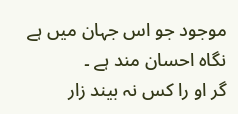موجود جو اس جہان میں ہے نگاہ احسان مند ہے ۔
گر او را کس نہ بیند زار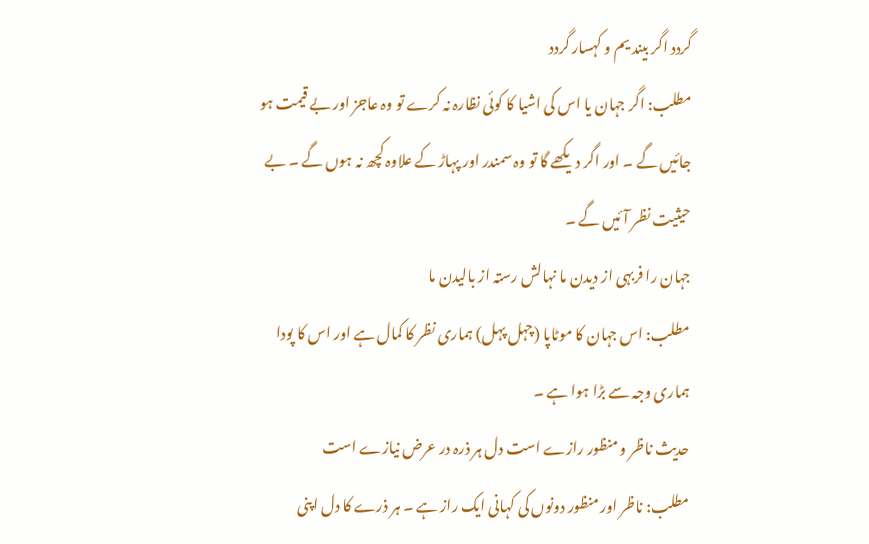گردد اگر بیند یم و کہسار گردد
مطلب: اگر جہان یا اس کی اشیا کا کوئی نظارہ نہ کرے تو وہ عاجز اور بے قیمت ہو جائیں گے ۔ اور اگر دیکھے گا تو وہ سمندر اور پہاڑ کے علاوہ کچھ نہ ہوں گے ۔ بے حیثیت نظر آئیں گے ۔
جہان را فربہی از دیدن ما نہالش رستہ از بالیدن ما
مطلب: اس جہان کا موٹاپا (چہل پہل) ہماری نظر کا کمال ہے اور اس کا پودا ہماری وجہ سے بڑا ہوا ہے ۔
حدیث ناظر و منظور رازے است دل ہر ذرہ در عرض نیازے است
مطلب: ناظر اور منظور دونوں کی کہانی ایک راز ہے ۔ ہر ذرے کا دل اپنی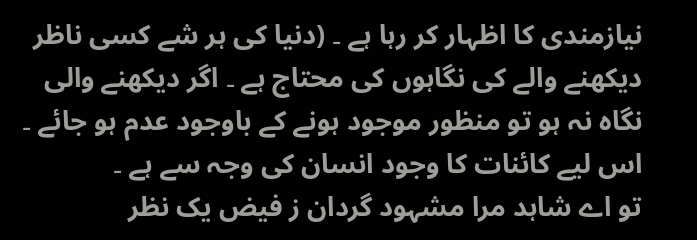نیازمندی کا اظہار کر رہا ہے ۔ (دنیا کی ہر شے کسی ناظر دیکھنے والے کی نگاہوں کی محتاج ہے ۔ اگر دیکھنے والی نگاہ نہ ہو تو منظور موجود ہونے کے باوجود عدم ہو جائے ۔ اس لیے کائنات کا وجود انسان کی وجہ سے ہے ۔
تو اے شاہد مرا مشہود گردان ز فیض یک نظر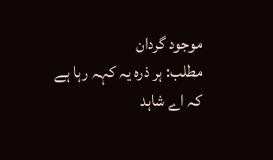موجود گردان
مطلب: ہر ذرہ یہ کہہ رہا ہے کہ اے شاہد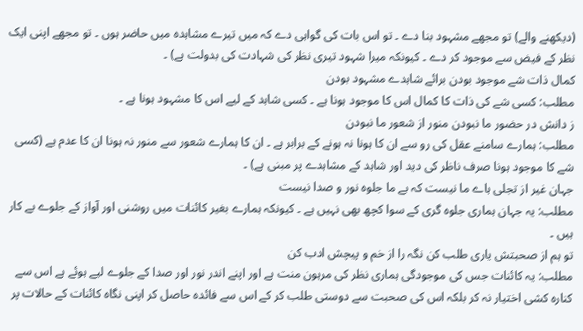(دیکھنے والے) تو مجھے مشہود بنا دے ۔ تو اس بات کی گواہی دے کہ میں تیرے مشاہدہ میں حاضر ہوں ۔ تو مجھے اپنی ایک نظر کے فیض سے موجود کر دے ۔ کیونکہ میرا شہود تیری نظر کی شہادت کی بدولت ہے) ۔
کمال ذات شے موجود بودن برائے شاہدے مشہود بودن
مطلب: کسی شے کی ذات کا کمال اس کا موجود ہونا ہے ۔ کسی شاہد کے لیے اس کا مشہود ہونا ہے ۔
ز دانش در حضور ما نبودن منور از شعور ما نبودن
مطلب: ہمارے سامنے عقل کی رو سے ان کا ہونا نہ ہونے کے برابر ہے ۔ ان کا ہمارے شعور سے منور نہ ہونا ان کا عدم ہے (کسی شے کا موجود ہونا صرف ناظر کی دید اور شاہد کے مشاہدے پر مبنی ہے) ۔
جہان غیر از تجلی ہاے ما نیست کہ بے ما جلوہ نور و صدا نیست
مطلب: یہ جہان ہماری جلوہ گری کے سوا کچھ بھی نہیں ہے ۔ کیونکہ ہمارے بغیر کائنات میں روشنی اور آواز کے جلوے بے کار ہیں ۔
تو ہم از صحبتش یاری طلب کن نگہ را از خم و پیچش ادب کن
مطلب: یہ کائنات جس کی موجودگی ہماری نظر کی مرہون منت ہے اور اپنے اندر نور اور صدا کے جلوے لیے ہوئے ہے اس سے کنارہ کشی اختیار نہ کر بلکہ اس کی صحبت سے دوستی طلب کر کے اس سے فائدہ حاصل کر اپنی نگاہ کائنات کے حالات پر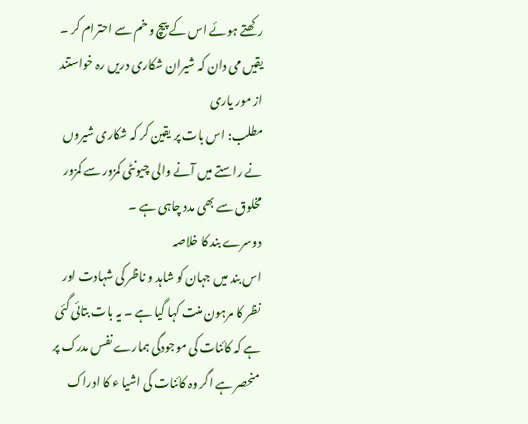رکھتے ہوئے اس کے پیچ و خم سے احترام کر ۔
یقیں می دان کہ شیران شکاری دریں رہ خواستند از مور یاری
مطلب: اس بات پر یقین کر کہ شکاری شیروں نے راستے میں آنے والی چیونٹی کمزور سے کمزور مخلوق سے بھی مدد چاہی ہے ۔
دوسرے بند کا خلاصہ
اس بند میں جہان کو شاہد و ناظر کی شہادت اور نظر کا مرہون منت کہا گیا ہے ۔ یہ بات بتائی گئی ہے کہ کائنات کی موجودگی ہمارے نفس مدرک پر منحصر ہے اگر وہ کائنات کی اشیا ء کا ادراک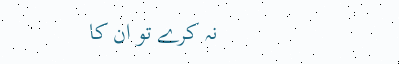نہ کرے تو ان کا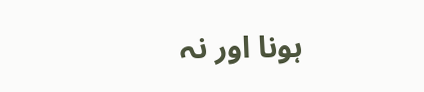ہونا اور نہ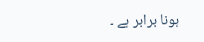ہونا برابر ہے ۔